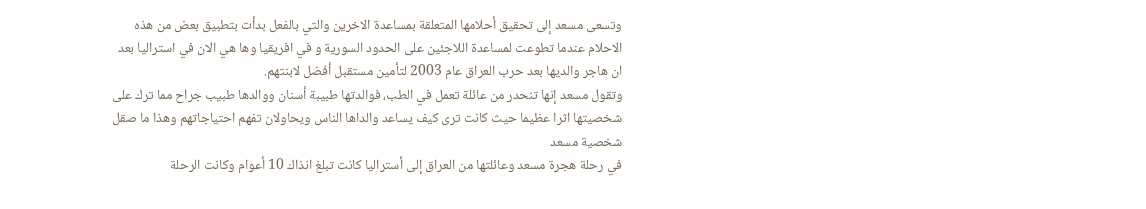وتسعى مسعد إلى تحقيق أحلامها المتعلقة بمساعدة الاخرين والتي بالفعل بدأت بتطبيق بعض من هذه الاحلام عندما تطوعت لمساعدة اللاجئين على الحدود السورية و في افريقيا وها هي الان في استراليا بعد ان هاجر والديها بعد حرب العراق عام 2003 لتأمين مستقبل أفضل لابنتهم.
وتقول مسعد إنها تنحدر من عائلة تعمل في الطب، فوالدتها طبيبة أسنان ووالدها طبيب جراح مما ترك على شخصيتها اثرا عظيما حيث كانت ترى كيف يساعد والداها الناس ويحاولان تفهم احتياجاتهم وهذا ما صقل شخصية مسعد
في رحلة هجرة مسعد وعائلتها من العراق إلى أستراليا كانت تبلغ انذاك 10 أعوام وكانت الرحلة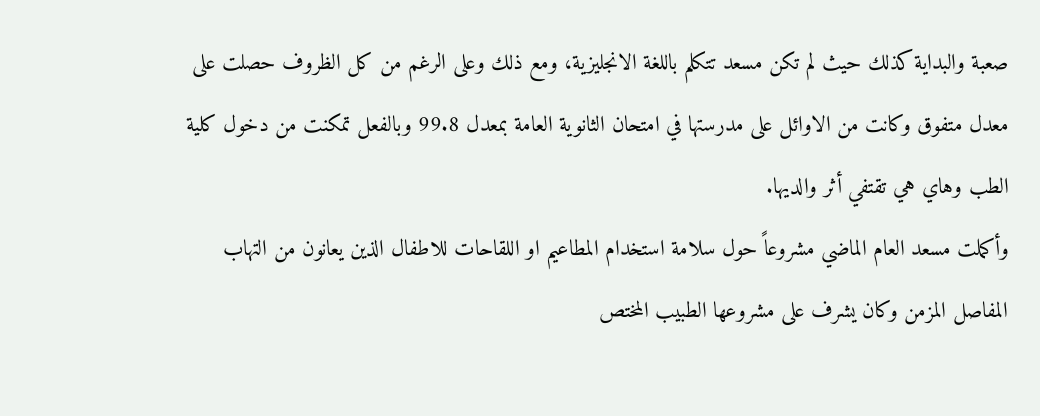صعبة والبداية كذلك حيث لم تكن مسعد تتكلم باللغة الانجليزية، ومع ذلك وعلى الرغم من كل الظروف حصلت على معدل متفوق وكانت من الاوائل على مدرستها في امتحان الثانوية العامة بمعدل 99.8 وبالفعل تمكنت من دخول كلية الطب وهاي هي تقتفي أثر والديها.
وأكملت مسعد العام الماضي مشروعاً حول سلامة استخدام المطاعيم او اللقاحات للاطفال الذين يعانون من التهاب المفاصل المزمن وكان يشرف على مشروعها الطبيب المختص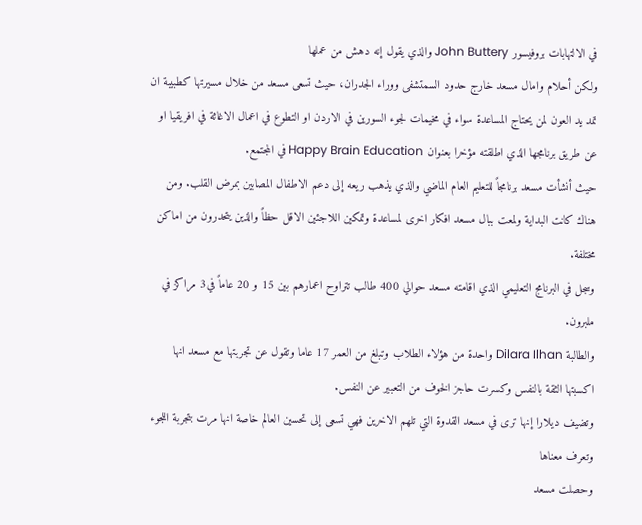في الالتهابات بروفيسور John Buttery والذي يقول إنه دهش من عملها
ولكن أحلام وامال مسعد خارج حدود السمتشفى ووراء الجدران، حيث تسعى مسعد من خلال مسيرتها كطبيبة ان تمد يد العون لمن يحتاج المساعدة سواء في مخيمات لجوء السورين في الاردن او التطوع في اعمال الاغاثة في افريقيا او عن طريق برنامجها الذي اطلقته مؤخرا بعنوان Happy Brain Education في المجتمع.
حيث أنشأت مسعد برنامجاً للتعليم العام الماضي والذي يذهب ريعه إلى دعم الاطفال المصابين بمرض القلب. ومن هناك كانت البداية ولمعت ببال مسعد افكار اخرى لمساعدة وتمكين اللاجئين الاقل حظاً والذين يتحدرون من اماكن مختلفة.
وسجل في البرنامج التعليمي الذي اقامته مسعد حوالي 400 طالب تتراوح اعمارهم بين 15 و 20 عاماً في3 مراكز في ملبرون.
والطالبة Dilara Ilhan واحدة من هؤلاء الطلاب وتبلغ من العمر 17 عاما وتقول عن تجربتها مع مسعد انها اكسبتها الثقة بالنفس وكسرت حاجز الخوف من التعبير عن النفس.
وتضيف ديلارا إنها ترى في مسعد القدوة التي تلهم الاخرين فهي تسعى إلى تحسين العالم خاصة انها مرت بتجربة اللجوء وتعرف معناها
وحصلت مسعد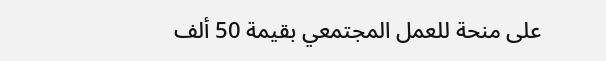على منحة للعمل المجتمعي بقيمة 50 ألف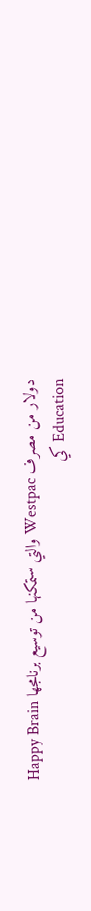دولار من مصرف Westpac والتي ستمكنها من توسيع برنامجها Happy Brain Education كي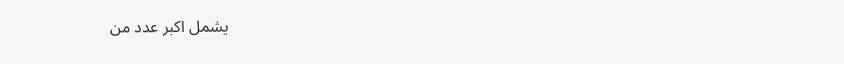يشمل اكبر عدد من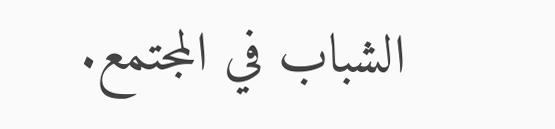الشباب في المجتمع.